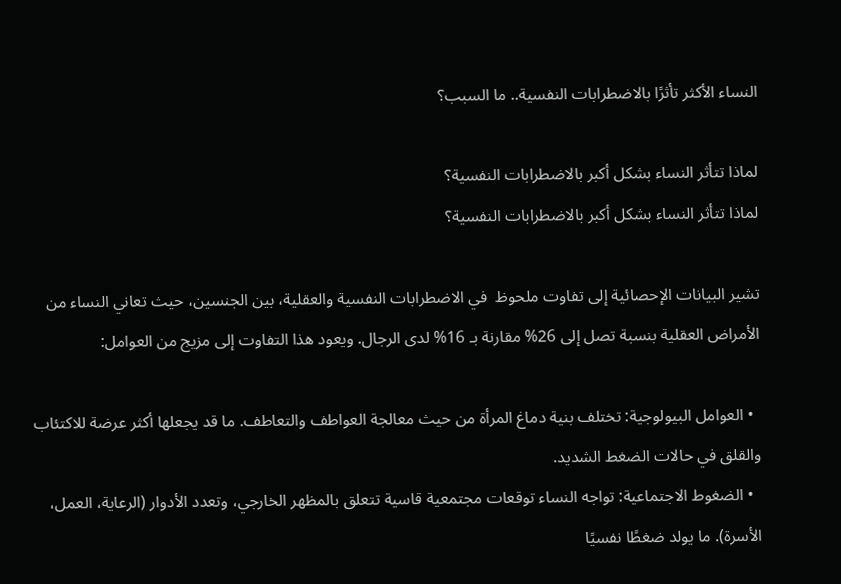النساء الأكثر تأثرًا بالاضطرابات النفسية.. ما السبب؟

لماذا تتأثر النساء بشكل أكبر بالاضطرابات النفسية؟
لماذا تتأثر النساء بشكل أكبر بالاضطرابات النفسية؟

تشير البيانات الإحصائية إلى تفاوت ملحوظ  في الاضطرابات النفسية والعقلية، بين الجنسين، حيث تعاني النساء من الأمراض العقلية بنسبة تصل إلى 26% مقارنة بـ 16% لدى الرجال. ويعود هذا التفاوت إلى مزيج من العوامل:

  • العوامل البيولوجية: تختلف بنية دماغ المرأة من حيث معالجة العواطف والتعاطف. ما قد يجعلها أكثر عرضة للاكتئاب والقلق في حالات الضغط الشديد.
  • الضغوط الاجتماعية: تواجه النساء توقعات مجتمعية قاسية تتعلق بالمظهر الخارجي، وتعدد الأدوار (الرعاية، العمل، الأسرة). ما يولد ضغطًا نفسيًا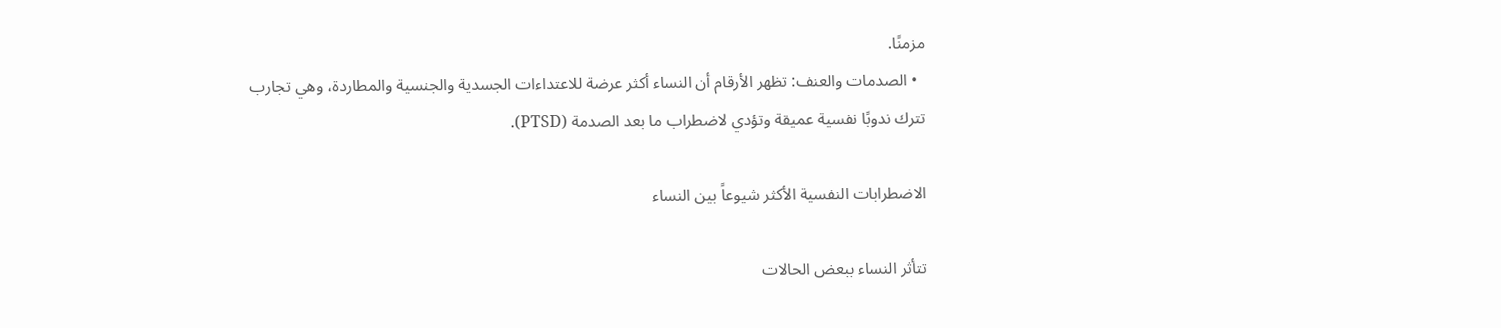مزمنًا.
  • الصدمات والعنف: تظهر الأرقام أن النساء أكثر عرضة للاعتداءات الجسدية والجنسية والمطاردة، وهي تجارب تترك ندوبًا نفسية عميقة وتؤدي لاضطراب ما بعد الصدمة (PTSD).

الاضطرابات النفسية الأكثر شيوعاً بين النساء

تتأثر النساء ببعض الحالات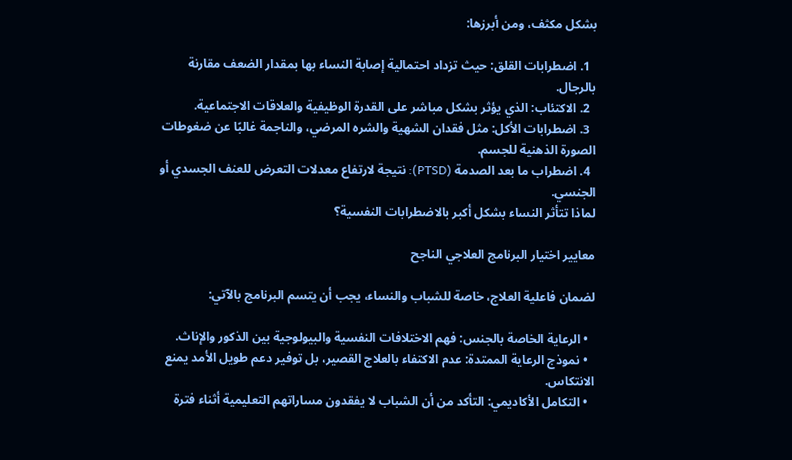بشكل مكثف، ومن أبرزها:

  1. اضطرابات القلق: حيث تزداد احتمالية إصابة النساء بها بمقدار الضعف مقارنة بالرجال.
  2. الاكتئاب: الذي يؤثر بشكل مباشر على القدرة الوظيفية والعلاقات الاجتماعية.
  3. اضطرابات الأكل: مثل فقدان الشهية والشره المرضي، والناجمة غالبًا عن ضغوطات الصورة الذهنية للجسم.
  4. اضطراب ما بعد الصدمة (PTSD): نتيجة لارتفاع معدلات التعرض للعنف الجسدي أو الجنسي.
لماذا تتأثر النساء بشكل أكبر بالاضطرابات النفسية؟

معايير اختيار البرنامج العلاجي الناجح

لضمان فاعلية العلاج، خاصة للشباب والنساء، يجب أن يتسم البرنامج بالآتي:

  • الرعاية الخاصة بالجنس: فهم الاختلافات النفسية والبيولوجية بين الذكور والإناث.
  • نموذج الرعاية الممتدة: عدم الاكتفاء بالعلاج القصير، بل توفير دعم طويل الأمد يمنع الانتكاس.
  • التكامل الأكاديمي: التأكد من أن الشباب لا يفقدون مساراتهم التعليمية أثناء فترة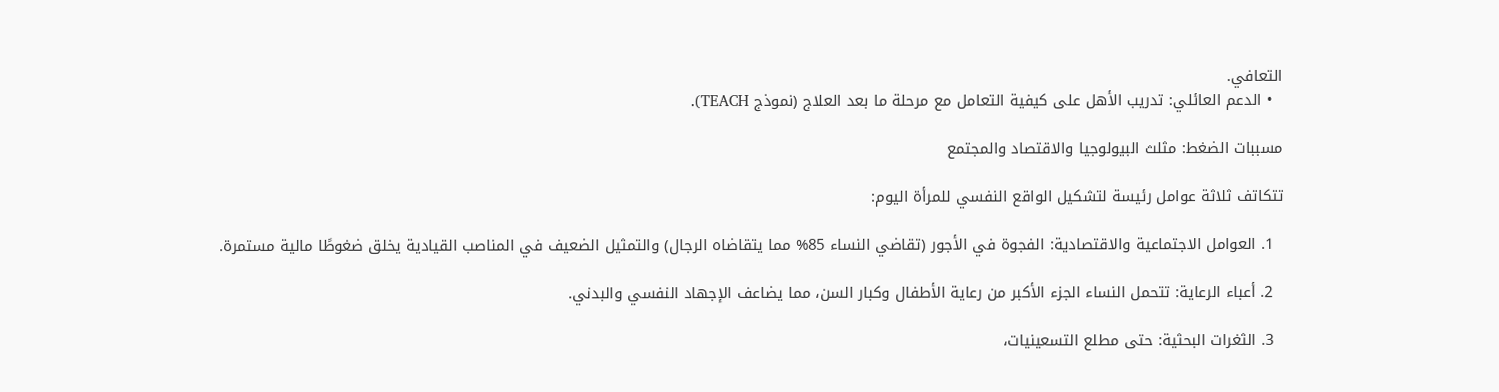التعافي.
  • الدعم العائلي: تدريب الأهل على كيفية التعامل مع مرحلة ما بعد العلاج (نموذج TEACH).

مسببات الضغط: مثلث البيولوجيا والاقتصاد والمجتمع

تتكاتف ثلاثة عوامل رئيسة لتشكيل الواقع النفسي للمرأة اليوم:

  1. العوامل الاجتماعية والاقتصادية: الفجوة في الأجور (تقاضي النساء 85% مما يتقاضاه الرجال) والتمثيل الضعيف في المناصب القيادية يخلق ضغوطًا مالية مستمرة.

  2. أعباء الرعاية: تتحمل النساء الجزء الأكبر من رعاية الأطفال وكبار السن، مما يضاعف الإجهاد النفسي والبدني.

  3. الثغرات البحثية: حتى مطلع التسعينيات،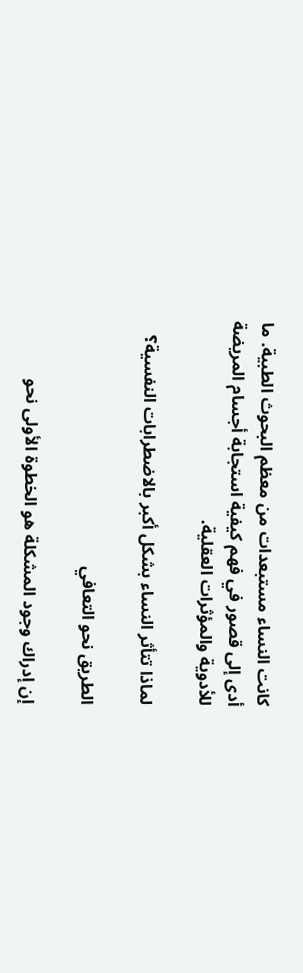كانت النساء مستبعدات من معظم البحوث الطبية. ما أدى إلى قصور في فهم كيفية استجابة أجسام المريضة للأدوية والمؤثرات العقلية.

لماذا تتأثر النساء بشكل أكبر بالاضطرابات النفسية؟

الطريق نحو التعافي

إن إدراك وجود المشكلة هو الخطوة الأولى نحو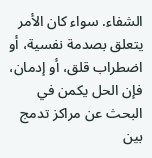الشفاء. سواء كان الأمر يتعلق بصدمة نفسية، أو اضطراب قلق، أو إدمان، فإن الحل يكمن في البحث عن مراكز تدمج بين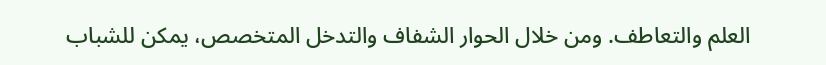العلم والتعاطف. ومن خلال الحوار الشفاف والتدخل المتخصص، يمكن للشباب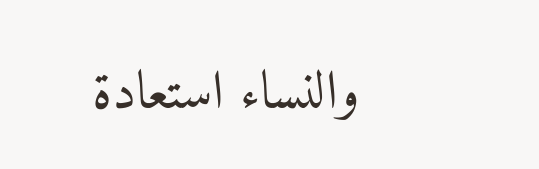والنساء استعادة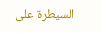السيطرة على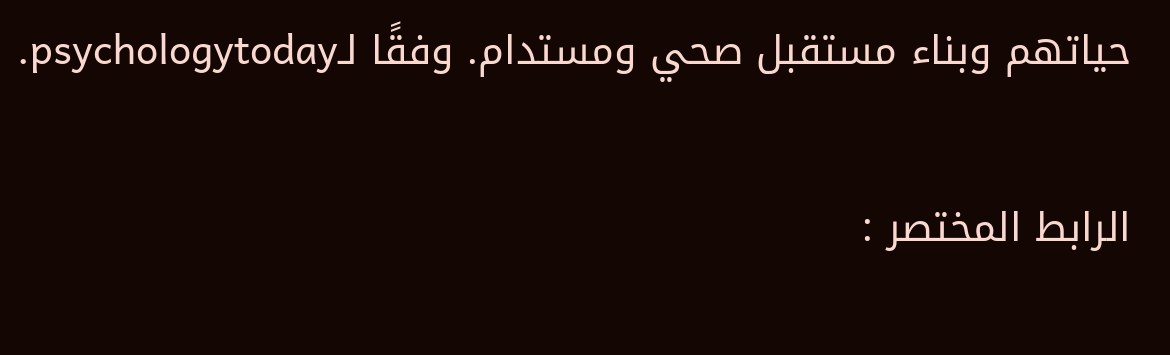حياتهم وبناء مستقبل صحي ومستدام. وفقًا لـpsychologytoday.

الرابط المختصر :